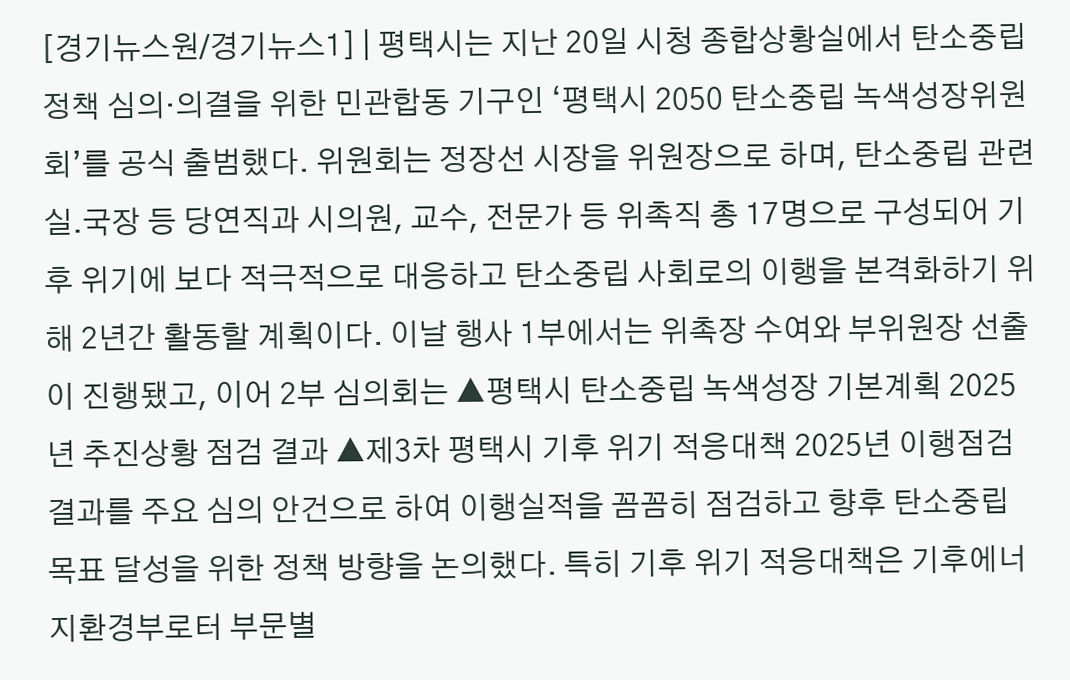[경기뉴스원/경기뉴스1] | 평택시는 지난 20일 시청 종합상황실에서 탄소중립 정책 심의·의결을 위한 민관합동 기구인 ‘평택시 2050 탄소중립 녹색성장위원회’를 공식 출범했다. 위원회는 정장선 시장을 위원장으로 하며, 탄소중립 관련 실․국장 등 당연직과 시의원, 교수, 전문가 등 위촉직 총 17명으로 구성되어 기후 위기에 보다 적극적으로 대응하고 탄소중립 사회로의 이행을 본격화하기 위해 2년간 활동할 계획이다. 이날 행사 1부에서는 위촉장 수여와 부위원장 선출이 진행됐고, 이어 2부 심의회는 ▲평택시 탄소중립 녹색성장 기본계획 2025년 추진상황 점검 결과 ▲제3차 평택시 기후 위기 적응대책 2025년 이행점검 결과를 주요 심의 안건으로 하여 이행실적을 꼼꼼히 점검하고 향후 탄소중립 목표 달성을 위한 정책 방향을 논의했다. 특히 기후 위기 적응대책은 기후에너지환경부로터 부문별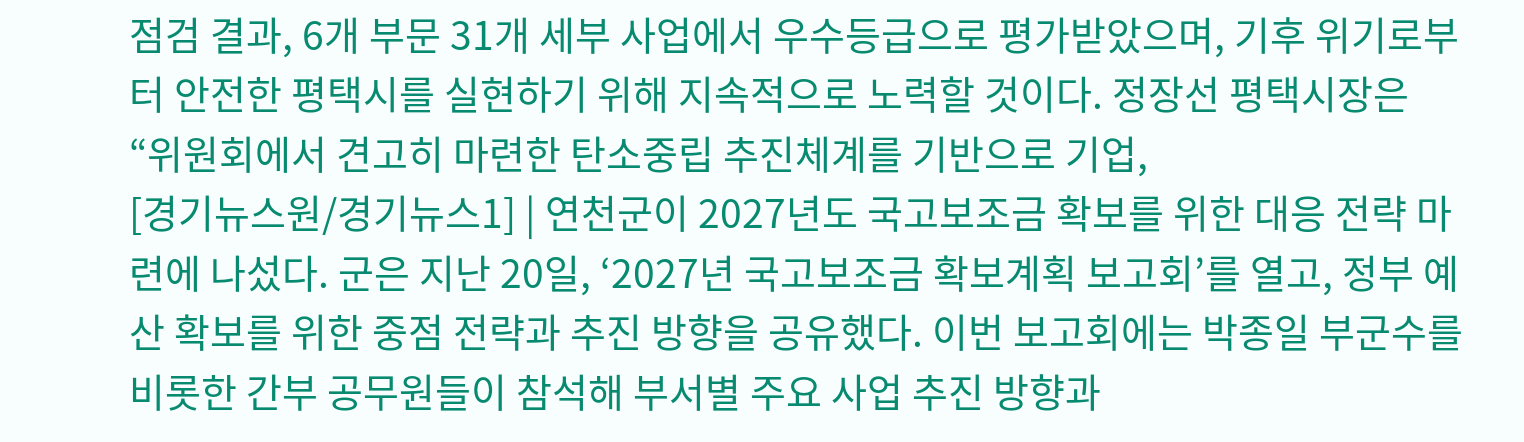점검 결과, 6개 부문 31개 세부 사업에서 우수등급으로 평가받았으며, 기후 위기로부터 안전한 평택시를 실현하기 위해 지속적으로 노력할 것이다. 정장선 평택시장은 “위원회에서 견고히 마련한 탄소중립 추진체계를 기반으로 기업,
[경기뉴스원/경기뉴스1] | 연천군이 2027년도 국고보조금 확보를 위한 대응 전략 마련에 나섰다. 군은 지난 20일, ‘2027년 국고보조금 확보계획 보고회’를 열고, 정부 예산 확보를 위한 중점 전략과 추진 방향을 공유했다. 이번 보고회에는 박종일 부군수를 비롯한 간부 공무원들이 참석해 부서별 주요 사업 추진 방향과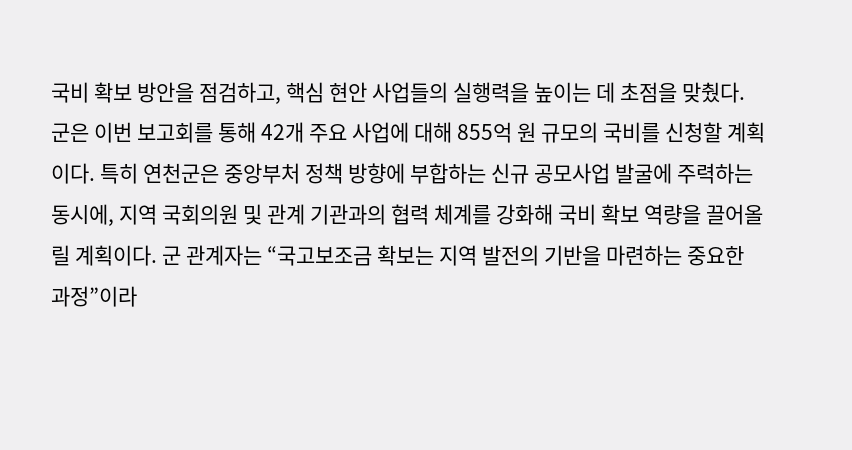국비 확보 방안을 점검하고, 핵심 현안 사업들의 실행력을 높이는 데 초점을 맞췄다. 군은 이번 보고회를 통해 42개 주요 사업에 대해 855억 원 규모의 국비를 신청할 계획이다. 특히 연천군은 중앙부처 정책 방향에 부합하는 신규 공모사업 발굴에 주력하는 동시에, 지역 국회의원 및 관계 기관과의 협력 체계를 강화해 국비 확보 역량을 끌어올릴 계획이다. 군 관계자는 “국고보조금 확보는 지역 발전의 기반을 마련하는 중요한 과정”이라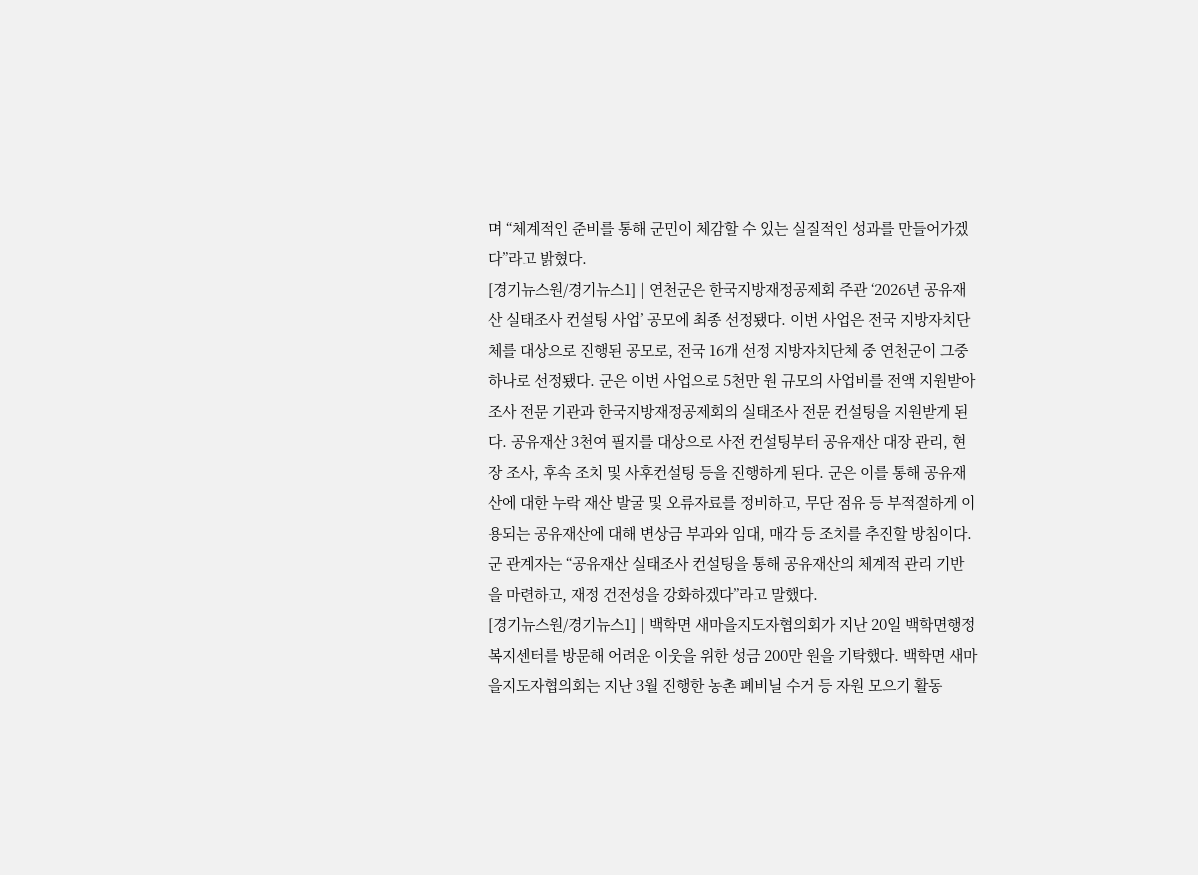며 “체계적인 준비를 통해 군민이 체감할 수 있는 실질적인 성과를 만들어가겠다”라고 밝혔다.
[경기뉴스원/경기뉴스1] | 연천군은 한국지방재정공제회 주관 ‘2026년 공유재산 실태조사 컨설팅 사업’ 공모에 최종 선정됐다. 이번 사업은 전국 지방자치단체를 대상으로 진행된 공모로, 전국 16개 선정 지방자치단체 중 연천군이 그중 하나로 선정됐다. 군은 이번 사업으로 5천만 원 규모의 사업비를 전액 지원받아 조사 전문 기관과 한국지방재정공제회의 실태조사 전문 컨설팅을 지원받게 된다. 공유재산 3천여 필지를 대상으로 사전 컨설팅부터 공유재산 대장 관리, 현장 조사, 후속 조치 및 사후컨설팅 등을 진행하게 된다. 군은 이를 통해 공유재산에 대한 누락 재산 발굴 및 오류자료를 정비하고, 무단 점유 등 부적절하게 이용되는 공유재산에 대해 변상금 부과와 임대, 매각 등 조치를 추진할 방침이다. 군 관계자는 “공유재산 실태조사 컨설팅을 통해 공유재산의 체계적 관리 기반을 마련하고, 재정 건전성을 강화하겠다”라고 말했다.
[경기뉴스원/경기뉴스1] | 백학면 새마을지도자협의회가 지난 20일 백학면행정복지센터를 방문해 어려운 이웃을 위한 성금 200만 원을 기탁했다. 백학면 새마을지도자협의회는 지난 3월 진행한 농촌 폐비닐 수거 등 자원 모으기 활동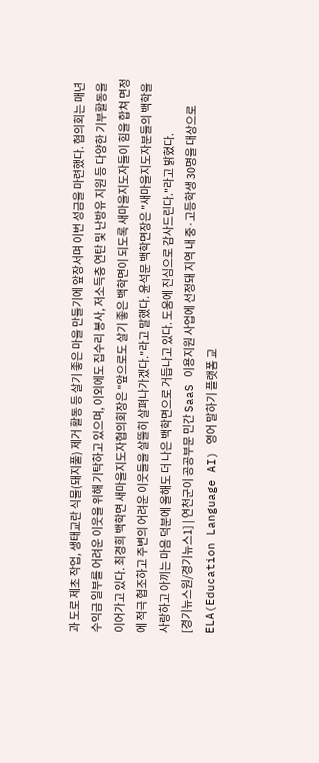과 도로 제초 작업, 생태교란 식물(돼지풀) 제거 활동 등 살기 좋은 마을 만들기에 앞장서며 이번 성금을 마련했다. 협의회는 매년 수익금 일부를 어려운 이웃을 위해 기탁하고 있으며, 이외에도 집수리 봉사, 저소득층 연탄 및 난방유 지원 등 다양한 기부활동을 이어가고 있다. 최경희 백학면 새마을지도자협의회장은 "앞으로도 살기 좋은 백학면이 되도록 새마을지도자들이 힘을 합쳐 면정에 적극 협조하고 주변의 어려운 이웃들을 살뜰히 살펴나가겠다."라고 말했다. 윤석문 백학면장은 "새마을지도자분들의 백학을 사랑하고 아끼는 마음 덕분에 올해도 더 나은 백학면으로 거듭나고 있다. 도움에 진심으로 감사드린다."라고 밝혔다.
[경기뉴스원/경기뉴스1] | 연천군이 공공부문 민간 SaaS 이용지원 사업에 선정돼 지역 내 중·고등학생 30명을 대상으로 ELA(Education Language AI) 영어 말하기 플랫폼 교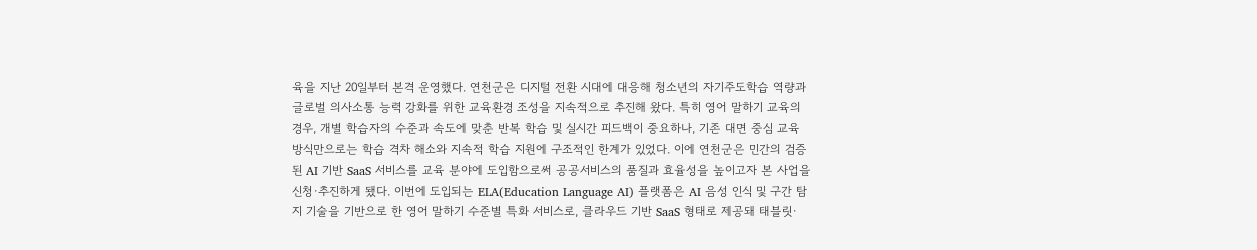육을 지난 20일부터 본격 운영했다. 연천군은 디지털 전환 시대에 대응해 청소년의 자기주도학습 역량과 글로벌 의사소통 능력 강화를 위한 교육환경 조성을 지속적으로 추진해 왔다. 특히 영어 말하기 교육의 경우, 개별 학습자의 수준과 속도에 맞춘 반복 학습 및 실시간 피드백이 중요하나, 기존 대면 중심 교육 방식만으로는 학습 격차 해소와 지속적 학습 지원에 구조적인 한계가 있었다. 이에 연천군은 민간의 검증된 AI 기반 SaaS 서비스를 교육 분야에 도입함으로써 공공서비스의 품질과 효율성을 높이고자 본 사업을 신청·추진하게 됐다. 이번에 도입되는 ELA(Education Language AI) 플랫폼은 AI 음성 인식 및 구간 탐지 기술을 기반으로 한 영어 말하기 수준별 특화 서비스로, 클라우드 기반 SaaS 형태로 제공돼 태블릿·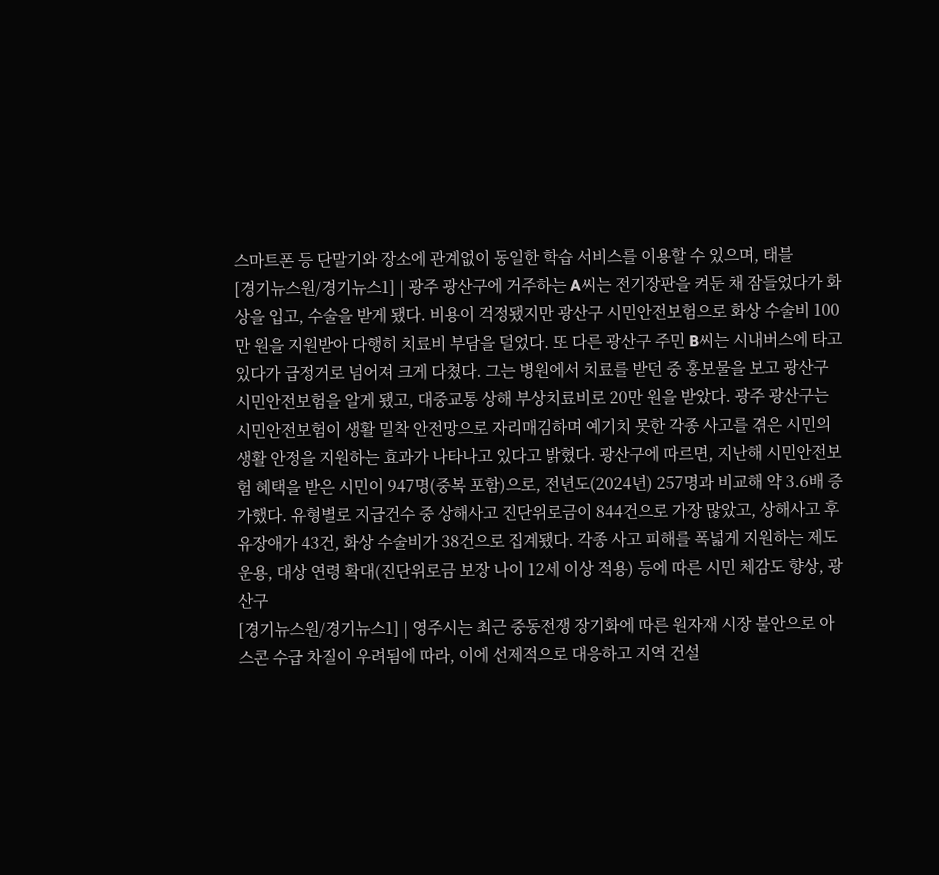스마트폰 등 단말기와 장소에 관계없이 동일한 학습 서비스를 이용할 수 있으며, 태블
[경기뉴스원/경기뉴스1] | 광주 광산구에 거주하는 A씨는 전기장판을 켜둔 채 잠들었다가 화상을 입고, 수술을 받게 됐다. 비용이 걱정됐지만 광산구 시민안전보험으로 화상 수술비 100만 원을 지원받아 다행히 치료비 부담을 덜었다. 또 다른 광산구 주민 B씨는 시내버스에 타고 있다가 급정거로 넘어져 크게 다쳤다. 그는 병원에서 치료를 받던 중 홍보물을 보고 광산구 시민안전보험을 알게 됐고, 대중교통 상해 부상치료비로 20만 원을 받았다. 광주 광산구는 시민안전보험이 생활 밀착 안전망으로 자리매김하며 예기치 못한 각종 사고를 겪은 시민의 생활 안정을 지원하는 효과가 나타나고 있다고 밝혔다. 광산구에 따르면, 지난해 시민안전보험 혜택을 받은 시민이 947명(중복 포함)으로, 전년도(2024년) 257명과 비교해 약 3.6배 증가했다. 유형별로 지급건수 중 상해사고 진단위로금이 844건으로 가장 많았고, 상해사고 후유장애가 43건, 화상 수술비가 38건으로 집계됐다. 각종 사고 피해를 폭넓게 지원하는 제도 운용, 대상 연령 확대(진단위로금 보장 나이 12세 이상 적용) 등에 따른 시민 체감도 향상, 광산구
[경기뉴스원/경기뉴스1] | 영주시는 최근 중동전쟁 장기화에 따른 원자재 시장 불안으로 아스콘 수급 차질이 우려됨에 따라, 이에 선제적으로 대응하고 지역 건설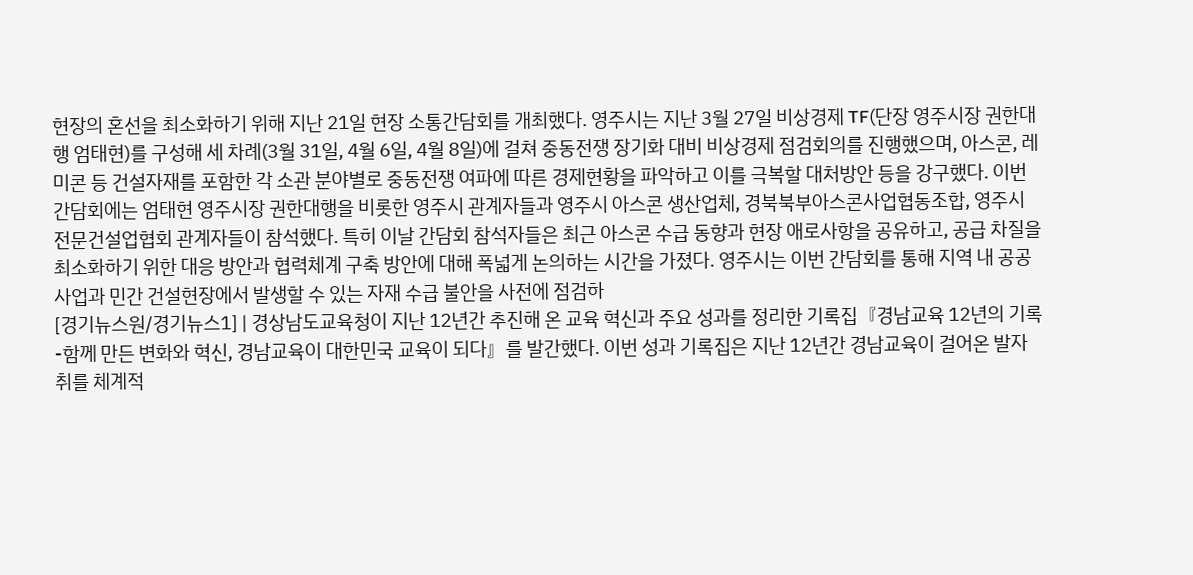현장의 혼선을 최소화하기 위해 지난 21일 현장 소통간담회를 개최했다. 영주시는 지난 3월 27일 비상경제 TF(단장 영주시장 권한대행 엄태현)를 구성해 세 차례(3월 31일, 4월 6일, 4월 8일)에 걸쳐 중동전쟁 장기화 대비 비상경제 점검회의를 진행했으며, 아스콘, 레미콘 등 건설자재를 포함한 각 소관 분야별로 중동전쟁 여파에 따른 경제현황을 파악하고 이를 극복할 대처방안 등을 강구했다. 이번 간담회에는 엄태현 영주시장 권한대행을 비롯한 영주시 관계자들과 영주시 아스콘 생산업체, 경북북부아스콘사업협동조합, 영주시 전문건설업협회 관계자들이 참석했다. 특히 이날 간담회 참석자들은 최근 아스콘 수급 동향과 현장 애로사항을 공유하고, 공급 차질을 최소화하기 위한 대응 방안과 협력체계 구축 방안에 대해 폭넓게 논의하는 시간을 가졌다. 영주시는 이번 간담회를 통해 지역 내 공공사업과 민간 건설현장에서 발생할 수 있는 자재 수급 불안을 사전에 점검하
[경기뉴스원/경기뉴스1] | 경상남도교육청이 지난 12년간 추진해 온 교육 혁신과 주요 성과를 정리한 기록집『경남교육 12년의 기록-함께 만든 변화와 혁신, 경남교육이 대한민국 교육이 되다』를 발간했다. 이번 성과 기록집은 지난 12년간 경남교육이 걸어온 발자취를 체계적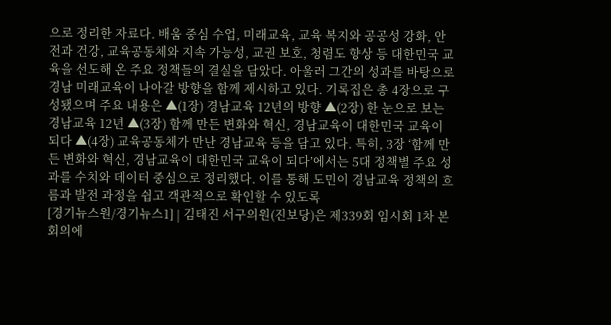으로 정리한 자료다. 배움 중심 수업, 미래교육, 교육 복지와 공공성 강화, 안전과 건강, 교육공동체와 지속 가능성, 교권 보호, 청렴도 향상 등 대한민국 교육을 선도해 온 주요 정책들의 결실을 담았다. 아울러 그간의 성과를 바탕으로 경남 미래교육이 나아갈 방향을 함께 제시하고 있다. 기록집은 총 4장으로 구성됐으며 주요 내용은 ▲(1장) 경남교육 12년의 방향 ▲(2장) 한 눈으로 보는 경남교육 12년 ▲(3장) 함께 만든 변화와 혁신, 경남교육이 대한민국 교육이 되다 ▲(4장) 교육공동체가 만난 경남교육 등을 담고 있다. 특히, 3장 ‘함께 만든 변화와 혁신, 경남교육이 대한민국 교육이 되다’에서는 5대 정책별 주요 성과를 수치와 데이터 중심으로 정리했다. 이를 통해 도민이 경남교육 정책의 흐름과 발전 과정을 쉽고 객관적으로 확인할 수 있도록
[경기뉴스원/경기뉴스1] | 김태진 서구의원(진보당)은 제339회 임시회 1차 본회의에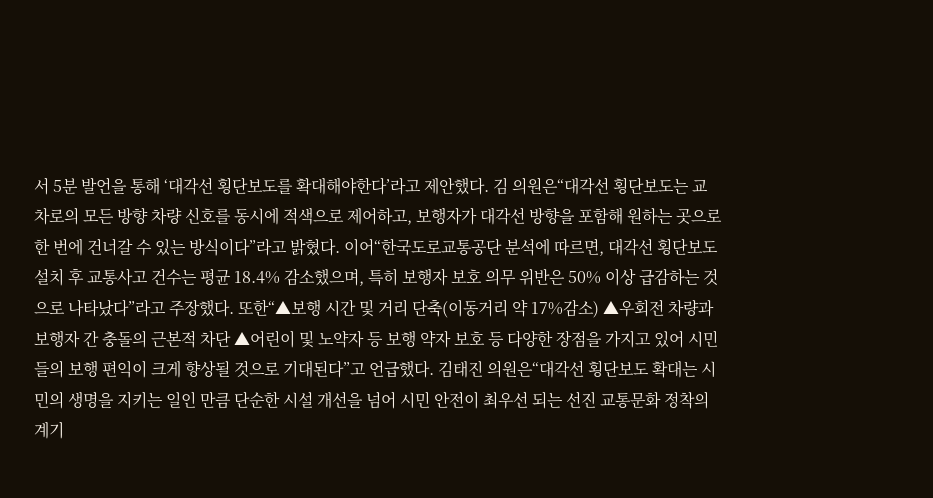서 5분 발언을 통해 ‘대각선 횡단보도를 확대해야한다’라고 제안했다. 김 의원은“대각선 횡단보도는 교차로의 모든 방향 차량 신호를 동시에 적색으로 제어하고, 보행자가 대각선 방향을 포함해 원하는 곳으로 한 번에 건너갈 수 있는 방식이다”라고 밝혔다. 이어“한국도로교통공단 분석에 따르면, 대각선 횡단보도 설치 후 교통사고 건수는 평균 18.4% 감소했으며, 특히 보행자 보호 의무 위반은 50% 이상 급감하는 것으로 나타났다”라고 주장했다. 또한“▲보행 시간 및 거리 단축(이동거리 약 17%감소) ▲우회전 차량과 보행자 간 충돌의 근본적 차단 ▲어린이 및 노약자 등 보행 약자 보호 등 다양한 장점을 가지고 있어 시민들의 보행 편익이 크게 향상될 것으로 기대된다”고 언급했다. 김태진 의원은“대각선 횡단보도 확대는 시민의 생명을 지키는 일인 만큼 단순한 시설 개선을 넘어 시민 안전이 최우선 되는 선진 교통문화 정착의 계기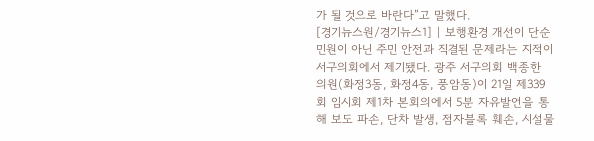가 될 것으로 바란다”고 말했다.
[경기뉴스원/경기뉴스1] | 보행환경 개선이 단순 민원이 아닌 주민 안전과 직결된 문제라는 지적이 서구의회에서 제기됐다. 광주 서구의회 백종한 의원(화정3동, 화정4동, 풍암동)이 21일 제339회 임시회 제1차 본회의에서 5분 자유발언을 통해 보도 파손, 단차 발생, 점자블록 훼손, 시설물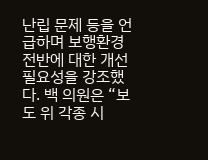난립 문제 등을 언급하며 보행환경 전반에 대한 개선 필요성을 강조했다. 백 의원은 “보도 위 각종 시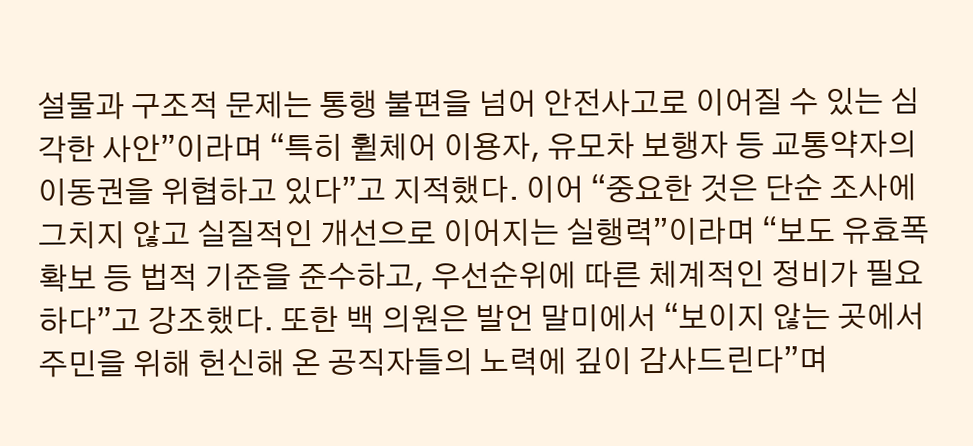설물과 구조적 문제는 통행 불편을 넘어 안전사고로 이어질 수 있는 심각한 사안”이라며 “특히 휠체어 이용자, 유모차 보행자 등 교통약자의 이동권을 위협하고 있다”고 지적했다. 이어 “중요한 것은 단순 조사에 그치지 않고 실질적인 개선으로 이어지는 실행력”이라며 “보도 유효폭 확보 등 법적 기준을 준수하고, 우선순위에 따른 체계적인 정비가 필요하다”고 강조했다. 또한 백 의원은 발언 말미에서 “보이지 않는 곳에서 주민을 위해 헌신해 온 공직자들의 노력에 깊이 감사드린다”며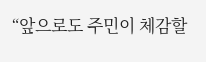“앞으로도 주민이 체감할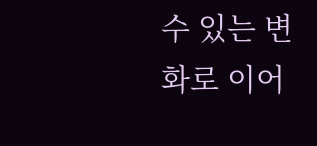수 있는 변화로 이어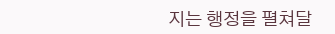지는 행정을 펼쳐달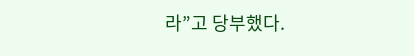라”고 당부했다.